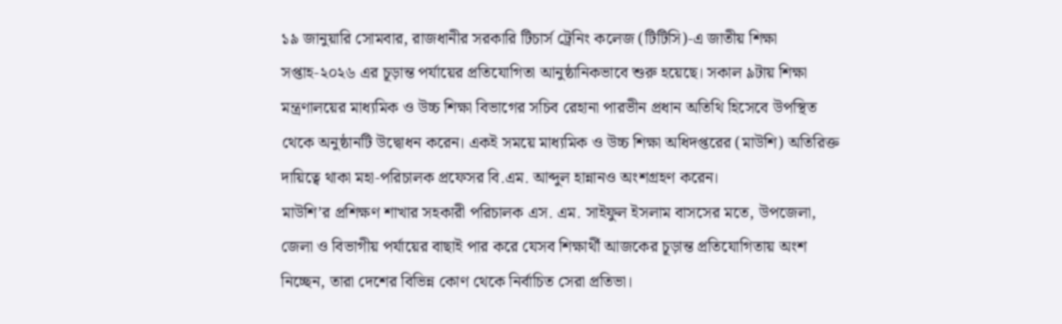১৯ জানুয়ারি সোমবার, রাজধানীর সরকারি টিচার্স ট্রেনিং কলেজ (টিটিসি)‑এ জাতীয় শিক্ষা সপ্তাহ‑২০২৬ এর চূড়ান্ত পর্যায়ের প্রতিযোগিতা আনুষ্ঠানিকভাবে শুরু হয়েছে। সকাল ৯টায় শিক্ষা মন্ত্রণালয়ের মাধ্যমিক ও উচ্চ শিক্ষা বিভাগের সচিব রেহানা পারভীন প্রধান অতিথি হিসেবে উপস্থিত থেকে অনুষ্ঠানটি উদ্বোধন করেন। একই সময়ে মাধ্যমিক ও উচ্চ শিক্ষা অধিদপ্তরের (মাউশি) অতিরিক্ত দায়িত্বে থাকা মহা‑পরিচালক প্রফেসর বি.এম. আব্দুল হান্নানও অংশগ্রহণ করেন।
মাউশি’র প্রশিক্ষণ শাখার সহকারী পরিচালক এস. এম. সাইফুল ইসলাম বাসসের মতে, উপজেলা, জেলা ও বিভাগীয় পর্যায়ের বাছাই পার করে যেসব শিক্ষার্থী আজকের চূড়ান্ত প্রতিযোগিতায় অংশ নিচ্ছেন, তারা দেশের বিভিন্ন কোণ থেকে নির্বাচিত সেরা প্রতিভা।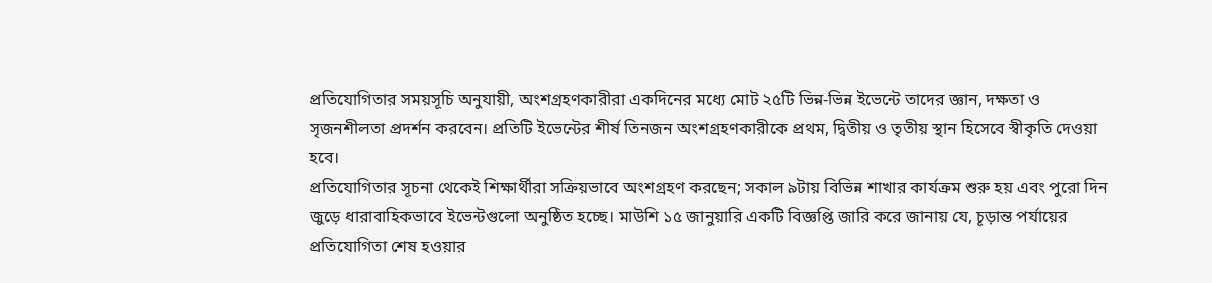প্রতিযোগিতার সময়সূচি অনুযায়ী, অংশগ্রহণকারীরা একদিনের মধ্যে মোট ২৫টি ভিন্ন‑ভিন্ন ইভেন্টে তাদের জ্ঞান, দক্ষতা ও সৃজনশীলতা প্রদর্শন করবেন। প্রতিটি ইভেন্টের শীর্ষ তিনজন অংশগ্রহণকারীকে প্রথম, দ্বিতীয় ও তৃতীয় স্থান হিসেবে স্বীকৃতি দেওয়া হবে।
প্রতিযোগিতার সূচনা থেকেই শিক্ষার্থীরা সক্রিয়ভাবে অংশগ্রহণ করছেন; সকাল ৯টায় বিভিন্ন শাখার কার্যক্রম শুরু হয় এবং পুরো দিন জুড়ে ধারাবাহিকভাবে ইভেন্টগুলো অনুষ্ঠিত হচ্ছে। মাউশি ১৫ জানুয়ারি একটি বিজ্ঞপ্তি জারি করে জানায় যে, চূড়ান্ত পর্যায়ের প্রতিযোগিতা শেষ হওয়ার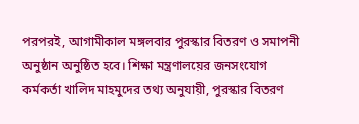পরপরই, আগামীকাল মঙ্গলবার পুরস্কার বিতরণ ও সমাপনী অনুষ্ঠান অনুষ্ঠিত হবে। শিক্ষা মন্ত্রণালয়ের জনসংযোগ কর্মকর্তা খালিদ মাহমুদের তথ্য অনুযায়ী, পুরস্কার বিতরণ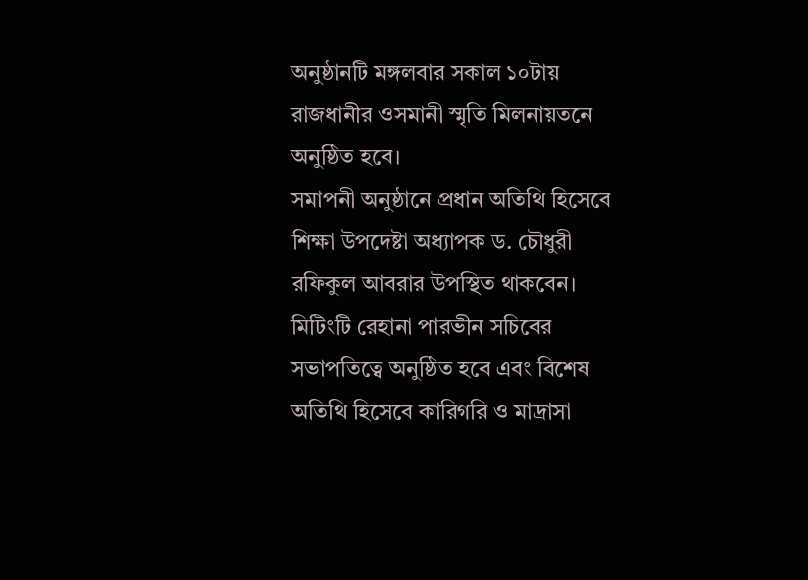অনুষ্ঠানটি মঙ্গলবার সকাল ১০টায় রাজধানীর ওসমানী স্মৃতি মিলনায়তনে অনুষ্ঠিত হবে।
সমাপনী অনুষ্ঠানে প্রধান অতিথি হিসেবে শিক্ষা উপদেষ্টা অধ্যাপক ড. চৌধুরী রফিকুল আবরার উপস্থিত থাকবেন। মিটিংটি রেহানা পারভীন সচিবের সভাপতিত্বে অনুষ্ঠিত হবে এবং বিশেষ অতিথি হিসেবে কারিগরি ও মাদ্রাসা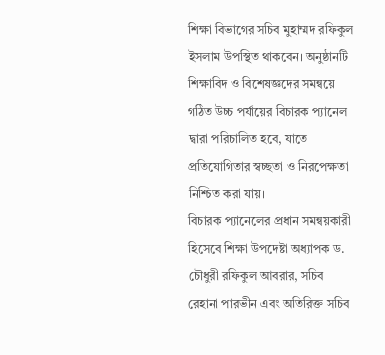শিক্ষা বিভাগের সচিব মুহাম্মদ রফিকুল ইসলাম উপস্থিত থাকবেন। অনুষ্ঠানটি শিক্ষাবিদ ও বিশেষজ্ঞদের সমন্বয়ে গঠিত উচ্চ পর্যায়ের বিচারক প্যানেল দ্বারা পরিচালিত হবে, যাতে প্রতিযোগিতার স্বচ্ছতা ও নিরপেক্ষতা নিশ্চিত করা যায়।
বিচারক প্যানেলের প্রধান সমন্বয়কারী হিসেবে শিক্ষা উপদেষ্টা অধ্যাপক ড. চৌধুরী রফিকুল আবরার, সচিব রেহানা পারভীন এবং অতিরিক্ত সচিব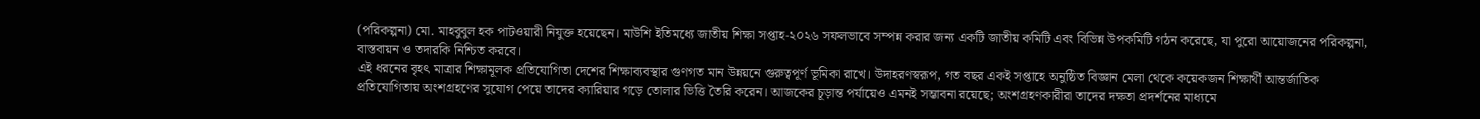(পরিকল্পনা) মো. মাহবুবুল হক পাটওয়ারী নিযুক্ত হয়েছেন। মাউশি ইতিমধ্যে জাতীয় শিক্ষা সপ্তাহ‑২০২৬ সফলভাবে সম্পন্ন করার জন্য একটি জাতীয় কমিটি এবং বিভিন্ন উপকমিটি গঠন করেছে, যা পুরো আয়োজনের পরিকল্পনা, বাস্তবায়ন ও তদারকি নিশ্চিত করবে।
এই ধরনের বৃহৎ মাত্রার শিক্ষামূলক প্রতিযোগিতা দেশের শিক্ষাব্যবস্থার গুণগত মান উন্নয়নে গুরুত্বপূর্ণ ভূমিকা রাখে। উদাহরণস্বরূপ, গত বছর একই সপ্তাহে অনুষ্ঠিত বিজ্ঞান মেলা থেকে কয়েকজন শিক্ষার্থী আন্তর্জাতিক প্রতিযোগিতায় অংশগ্রহণের সুযোগ পেয়ে তাদের ক্যারিয়ার গড়ে তোলার ভিত্তি তৈরি করেন। আজকের চূড়ান্ত পর্যায়েও এমনই সম্ভাবনা রয়েছে; অংশগ্রহণকারীরা তাদের দক্ষতা প্রদর্শনের মাধ্যমে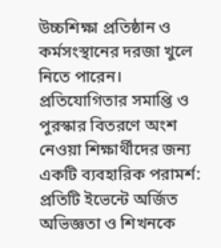উচ্চশিক্ষা প্রতিষ্ঠান ও কর্মসংস্থানের দরজা খুলে নিতে পারেন।
প্রতিযোগিতার সমাপ্তি ও পুরস্কার বিতরণে অংশ নেওয়া শিক্ষার্থীদের জন্য একটি ব্যবহারিক পরামর্শ: প্রতিটি ইভেন্টে অর্জিত অভিজ্ঞতা ও শিখনকে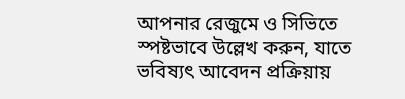আপনার রেজুমে ও সিভিতে স্পষ্টভাবে উল্লেখ করুন, যাতে ভবিষ্যৎ আবেদন প্রক্রিয়ায়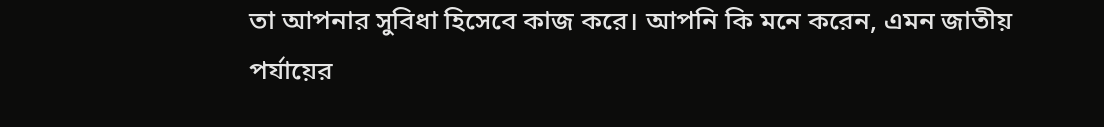তা আপনার সুবিধা হিসেবে কাজ করে। আপনি কি মনে করেন, এমন জাতীয় পর্যায়ের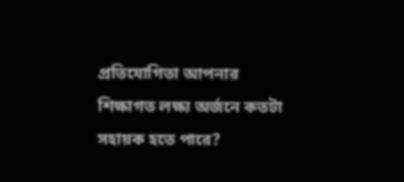প্রতিযোগিতা আপনার শিক্ষাগত লক্ষ্য অর্জনে কতটা সহায়ক হতে পারে?